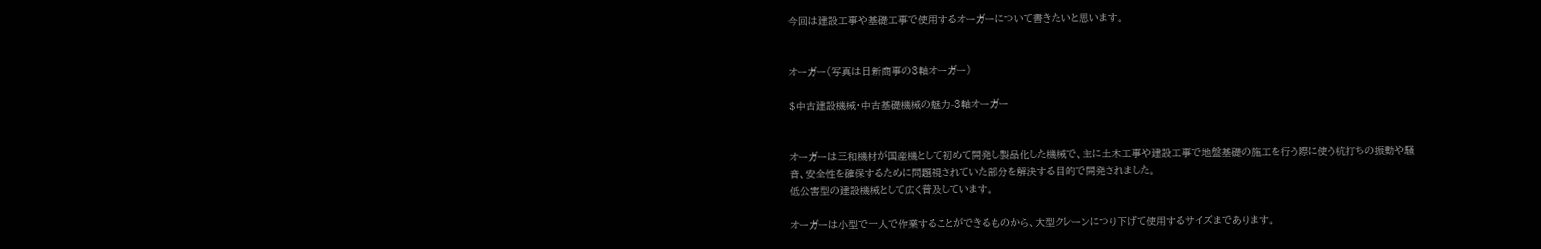今回は建設工事や基礎工事で使用するオーガーについて書きたいと思います。


オーガー(写真は日新商事の3軸オーガー)

$中古建設機械・中古基礎機械の魅力-3軸オーガー


オーガーは三和機材が国産機として初めて開発し製品化した機械で、主に土木工事や建設工事で地盤基礎の施工を行う際に使う杭打ちの振動や騒音、安全性を確保するために問題視されていた部分を解決する目的で開発されました。
低公害型の建設機械として広く普及しています。

オーガーは小型で一人で作業することができるものから、大型クレーンにつり下げて使用するサイズまであります。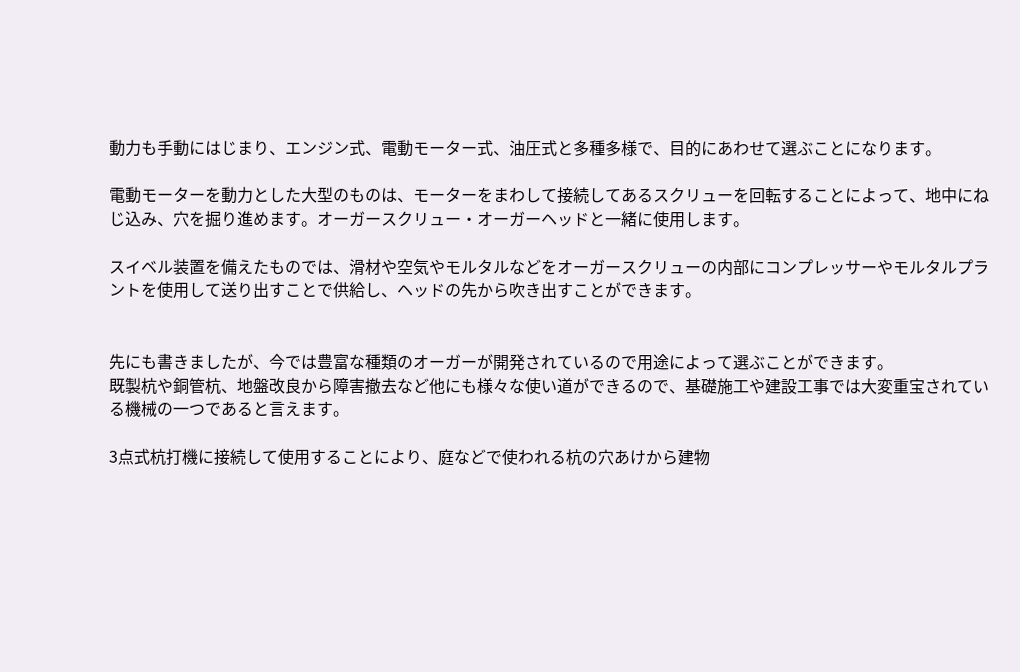動力も手動にはじまり、エンジン式、電動モーター式、油圧式と多種多様で、目的にあわせて選ぶことになります。

電動モーターを動力とした大型のものは、モーターをまわして接続してあるスクリューを回転することによって、地中にねじ込み、穴を掘り進めます。オーガースクリュー・オーガーヘッドと一緒に使用します。

スイベル装置を備えたものでは、滑材や空気やモルタルなどをオーガースクリューの内部にコンプレッサーやモルタルプラントを使用して送り出すことで供給し、ヘッドの先から吹き出すことができます。


先にも書きましたが、今では豊富な種類のオーガーが開発されているので用途によって選ぶことができます。
既製杭や銅管杭、地盤改良から障害撤去など他にも様々な使い道ができるので、基礎施工や建設工事では大変重宝されている機械の一つであると言えます。

3点式杭打機に接続して使用することにより、庭などで使われる杭の穴あけから建物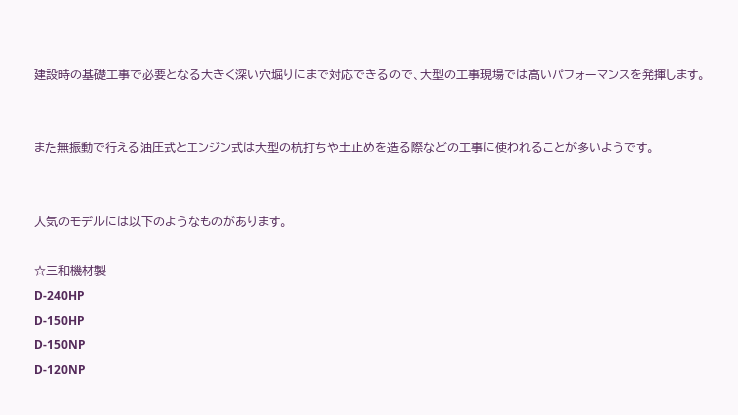建設時の基礎工事で必要となる大きく深い穴堀りにまで対応できるので、大型の工事現場では高いパフォーマンスを発揮します。


また無振動で行える油圧式とエンジン式は大型の杭打ちや土止めを造る際などの工事に使われることが多いようです。


人気のモデルには以下のようなものがあります。

☆三和機材製
D-240HP
D-150HP
D-150NP
D-120NP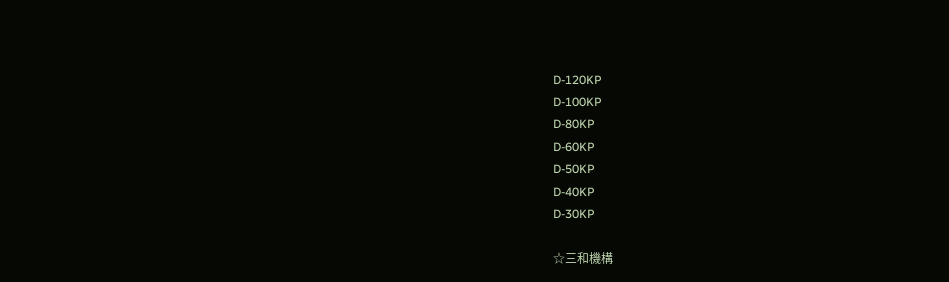D-120KP
D-100KP
D-80KP
D-60KP
D-50KP
D-40KP
D-30KP

☆三和機構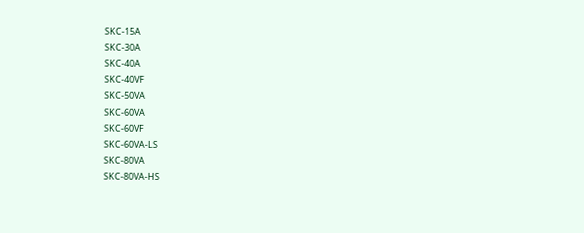SKC-15A
SKC-30A
SKC-40A
SKC-40VF
SKC-50VA
SKC-60VA
SKC-60VF
SKC-60VA-LS
SKC-80VA
SKC-80VA-HS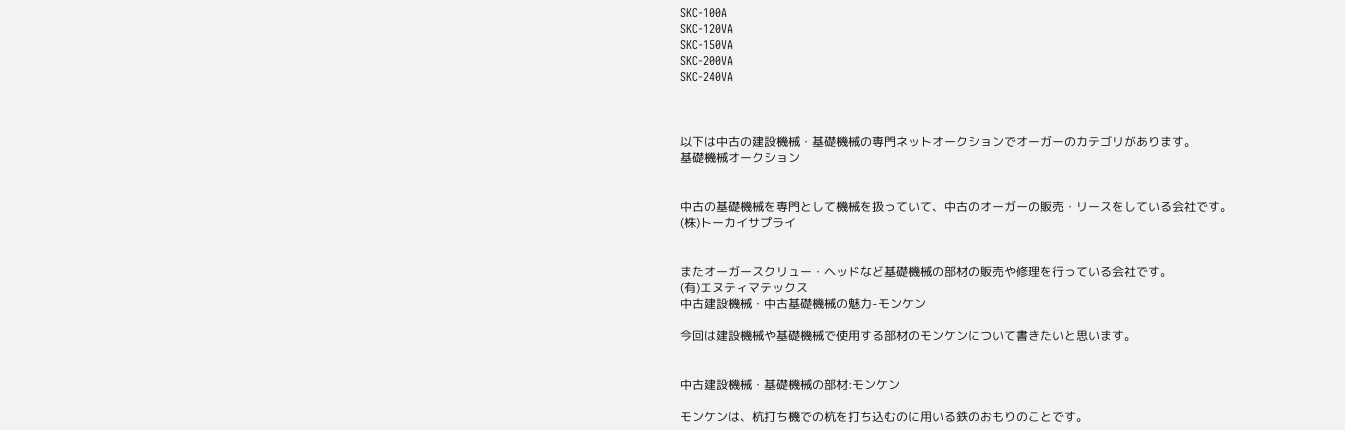SKC-100A
SKC-120VA
SKC-150VA
SKC-200VA
SKC-240VA



以下は中古の建設機械・基礎機械の専門ネットオークションでオーガーのカテゴリがあります。
基礎機械オークション


中古の基礎機械を専門として機械を扱っていて、中古のオーガーの販売・リースをしている会社です。
(株)トーカイサプライ


またオーガースクリュー・ヘッドなど基礎機械の部材の販売や修理を行っている会社です。
(有)エヌティマテックス
中古建設機械・中古基礎機械の魅力-モンケン

今回は建設機械や基礎機械で使用する部材のモンケンについて書きたいと思います。


中古建設機械・基礎機械の部材:モンケン

モンケンは、杭打ち機での杭を打ち込むのに用いる鉄のおもりのことです。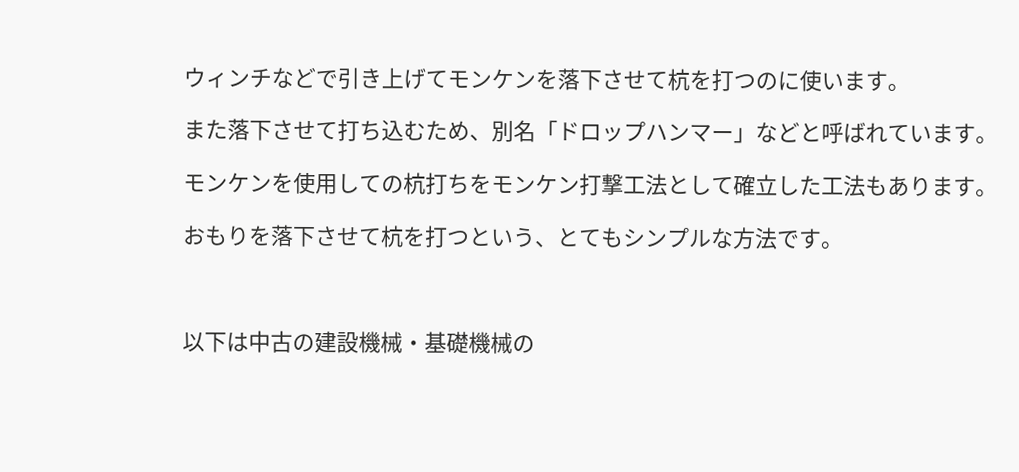ウィンチなどで引き上げてモンケンを落下させて杭を打つのに使います。

また落下させて打ち込むため、別名「ドロップハンマー」などと呼ばれています。

モンケンを使用しての杭打ちをモンケン打撃工法として確立した工法もあります。

おもりを落下させて杭を打つという、とてもシンプルな方法です。



以下は中古の建設機械・基礎機械の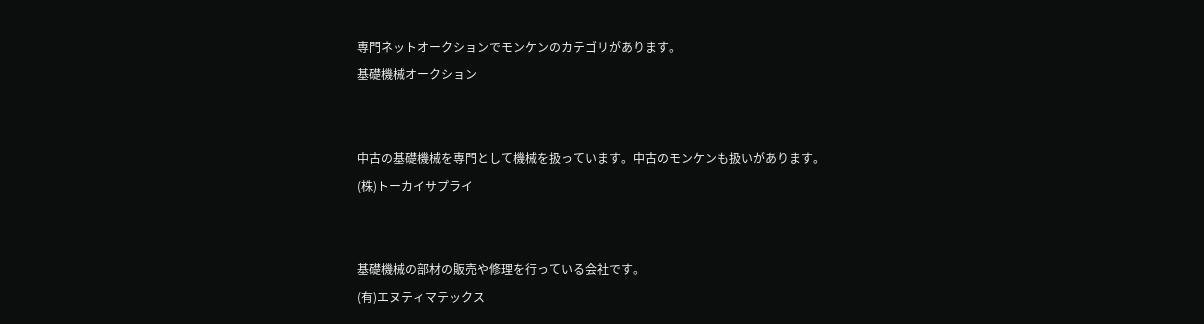専門ネットオークションでモンケンのカテゴリがあります。
基礎機械オークション


中古の基礎機械を専門として機械を扱っています。中古のモンケンも扱いがあります。
(株)トーカイサプライ


基礎機械の部材の販売や修理を行っている会社です。
(有)エヌティマテックス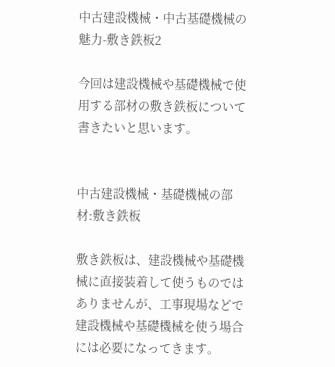中古建設機械・中古基礎機械の魅力-敷き鉄板2

今回は建設機械や基礎機械で使用する部材の敷き鉄板について書きたいと思います。


中古建設機械・基礎機械の部材:敷き鉄板

敷き鉄板は、建設機械や基礎機械に直接装着して使うものではありませんが、工事現場などで建設機械や基礎機械を使う場合には必要になってきます。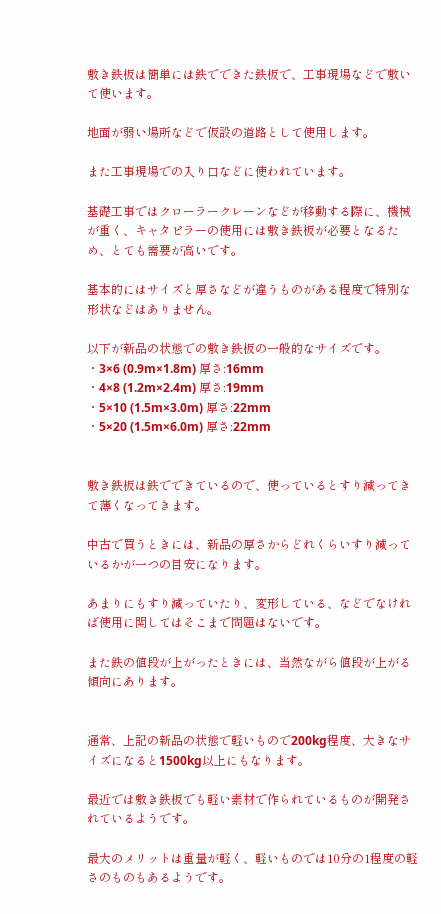敷き鉄板は簡単には鉄でできた鉄板で、工事現場などで敷いて使います。

地面が弱い場所などで仮設の道路として使用します。

また工事現場での入り口などに使われています。

基礎工事ではクローラークレーンなどが移動する際に、機械が重く、キャタピラーの使用には敷き鉄板が必要となるため、とても需要が高いです。

基本的にはサイズと厚さなどが違うものがある程度で特別な形状などはありません。

以下が新品の状態での敷き鉄板の一般的なサイズです。
・3×6 (0.9m×1.8m) 厚さ:16mm
・4×8 (1.2m×2.4m) 厚さ:19mm
・5×10 (1.5m×3.0m) 厚さ:22mm
・5×20 (1.5m×6.0m) 厚さ:22mm


敷き鉄板は鉄でできているので、使っているとすり減ってきて薄くなってきます。

中古で買うときには、新品の厚さからどれくらいすり減っているかが一つの目安になります。

あまりにもすり減っていたり、変形している、などでなければ使用に関してはそこまで問題はないです。

また鉄の値段が上がったときには、当然ながら値段が上がる傾向にあります。


通常、上記の新品の状態で軽いもので200kg程度、大きなサイズになると1500kg以上にもなります。

最近では敷き鉄板でも軽い素材で作られているものが開発されているようです。

最大のメリットは重量が軽く、軽いものでは10分の1程度の軽さのものもあるようです。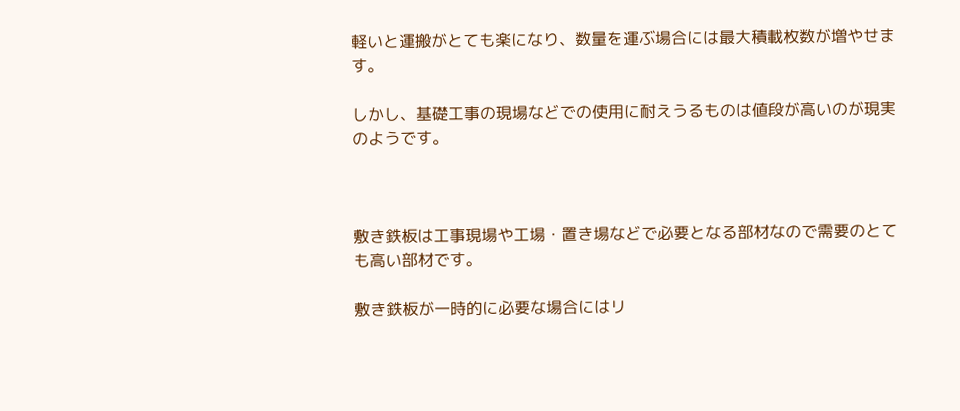軽いと運搬がとても楽になり、数量を運ぶ場合には最大積載枚数が増やせます。

しかし、基礎工事の現場などでの使用に耐えうるものは値段が高いのが現実のようです。



敷き鉄板は工事現場や工場・置き場などで必要となる部材なので需要のとても高い部材です。

敷き鉄板が一時的に必要な場合にはリ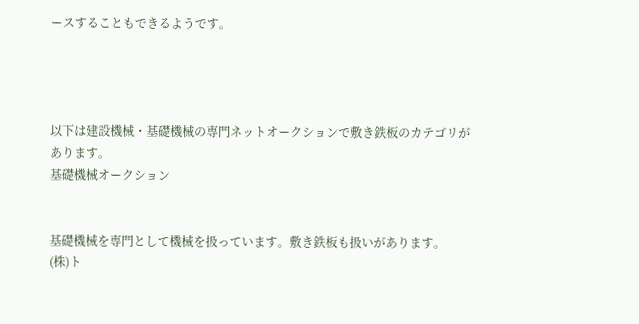ースすることもできるようです。




以下は建設機械・基礎機械の専門ネットオークションで敷き鉄板のカテゴリがあります。
基礎機械オークション


基礎機械を専門として機械を扱っています。敷き鉄板も扱いがあります。
(株)ト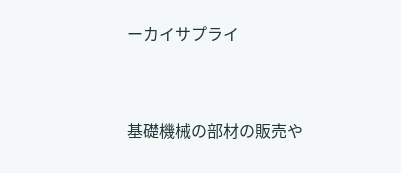ーカイサプライ


基礎機械の部材の販売や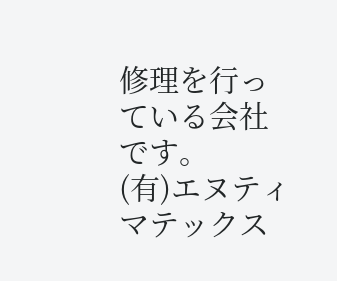修理を行っている会社です。
(有)エヌティマテックス